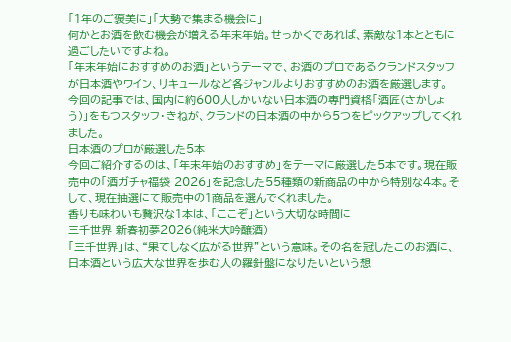「1年のご褒美に」「大勢で集まる機会に」
何かとお酒を飲む機会が増える年末年始。せっかくであれば、素敵な1本とともに過ごしたいですよね。
「年末年始におすすめのお酒」というテーマで、お酒のプロであるクランドスタッフが日本酒やワイン、リキュールなど各ジャンルよりおすすめのお酒を厳選します。
今回の記事では、国内に約600人しかいない日本酒の専門資格「酒匠(さかしょう)」をもつスタッフ・きねが、クランドの日本酒の中から5つをピックアップしてくれました。
日本酒のプロが厳選した5本
今回ご紹介するのは、「年末年始のおすすめ」をテーマに厳選した5本です。現在販売中の「酒ガチャ福袋 2026」を記念した55種類の新商品の中から特別な4本。そして、現在抽選にて販売中の1商品を選んでくれました。
香りも味わいも贅沢な1本は、「ここぞ」という大切な時間に
三千世界 新春初夢2026(純米大吟醸酒)
「三千世界」は、“果てしなく広がる世界”という意味。その名を冠したこのお酒に、日本酒という広大な世界を歩む人の羅針盤になりたいという想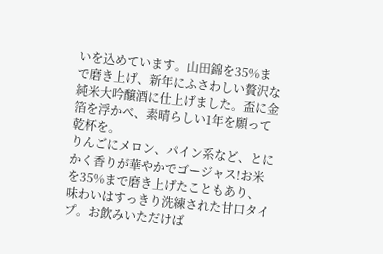いを込めています。山田錦を35%まで磨き上げ、新年にふさわしい贅沢な純米大吟醸酒に仕上げました。盃に金箔を浮かべ、素晴らしい1年を願って乾杯を。
りんごにメロン、パイン系など、とにかく香りが華やかでゴージャス!お米を35%まで磨き上げたこともあり、味わいはすっきり洗練された甘口タイプ。お飲みいただけば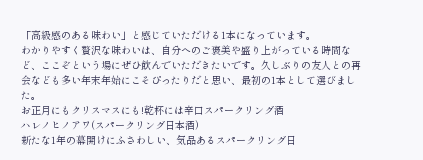「高級感のある味わい」と感じていただける1本になっています。
わかりやすく贅沢な味わいは、自分へのご褒美や盛り上がっている時間など、ここぞという場にぜひ飲んでいただきたいです。久しぶりの友人との再会なども多い年末年始にこそぴったりだと思い、最初の1本として選びました。
お正月にもクリスマスにも!乾杯には辛口スパークリング酒
ハレノヒノアワ(スパークリング日本酒)
新たな1年の幕開けにふさわしい、気品あるスパークリング日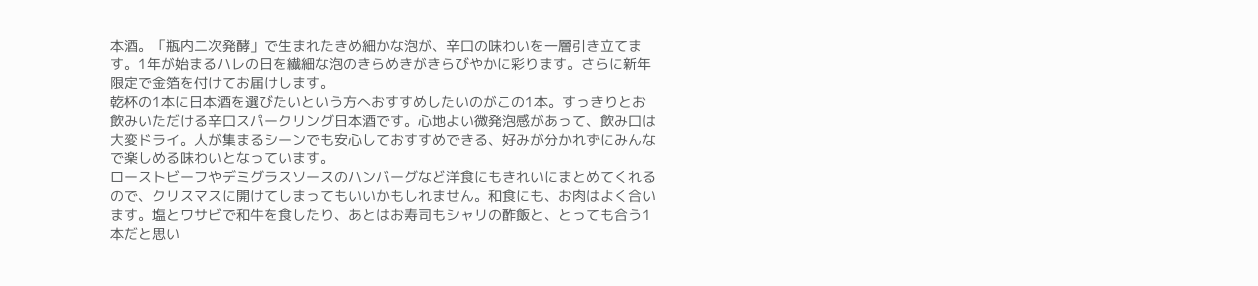本酒。「瓶内二次発酵」で生まれたきめ細かな泡が、辛口の味わいを一層引き立てます。1年が始まるハレの日を繊細な泡のきらめきがきらびやかに彩ります。さらに新年限定で金箔を付けてお届けします。
乾杯の1本に日本酒を選びたいという方へおすすめしたいのがこの1本。すっきりとお飲みいただける辛口スパークリング日本酒です。心地よい微発泡感があって、飲み口は大変ドライ。人が集まるシーンでも安心しておすすめできる、好みが分かれずにみんなで楽しめる味わいとなっています。
ローストビーフやデミグラスソースのハンバーグなど洋食にもきれいにまとめてくれるので、クリスマスに開けてしまってもいいかもしれません。和食にも、お肉はよく合います。塩とワサビで和牛を食したり、あとはお寿司もシャリの酢飯と、とっても合う1本だと思い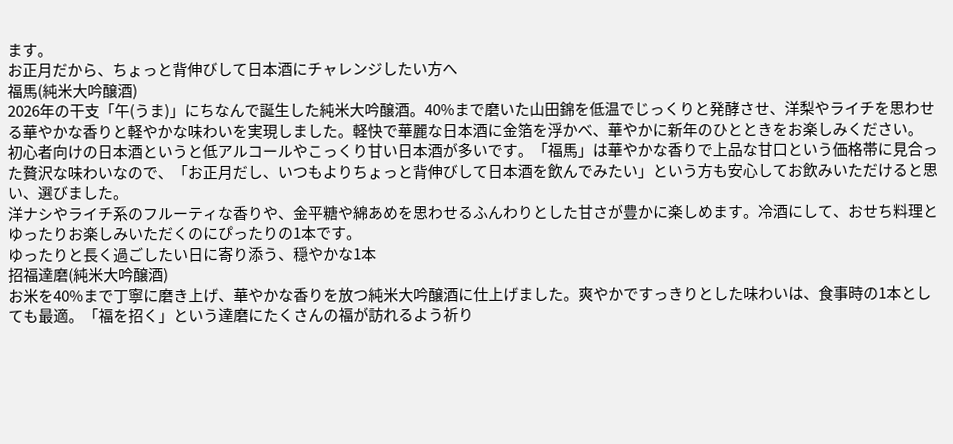ます。
お正月だから、ちょっと背伸びして日本酒にチャレンジしたい方へ
福馬(純米大吟醸酒)
2026年の干支「午(うま)」にちなんで誕生した純米大吟醸酒。40%まで磨いた山田錦を低温でじっくりと発酵させ、洋梨やライチを思わせる華やかな香りと軽やかな味わいを実現しました。軽快で華麗な日本酒に金箔を浮かべ、華やかに新年のひとときをお楽しみください。
初心者向けの日本酒というと低アルコールやこっくり甘い日本酒が多いです。「福馬」は華やかな香りで上品な甘口という価格帯に見合った贅沢な味わいなので、「お正月だし、いつもよりちょっと背伸びして日本酒を飲んでみたい」という方も安心してお飲みいただけると思い、選びました。
洋ナシやライチ系のフルーティな香りや、金平糖や綿あめを思わせるふんわりとした甘さが豊かに楽しめます。冷酒にして、おせち料理とゆったりお楽しみいただくのにぴったりの1本です。
ゆったりと長く過ごしたい日に寄り添う、穏やかな1本
招福達磨(純米大吟醸酒)
お米を40%まで丁寧に磨き上げ、華やかな香りを放つ純米大吟醸酒に仕上げました。爽やかですっきりとした味わいは、食事時の1本としても最適。「福を招く」という達磨にたくさんの福が訪れるよう祈り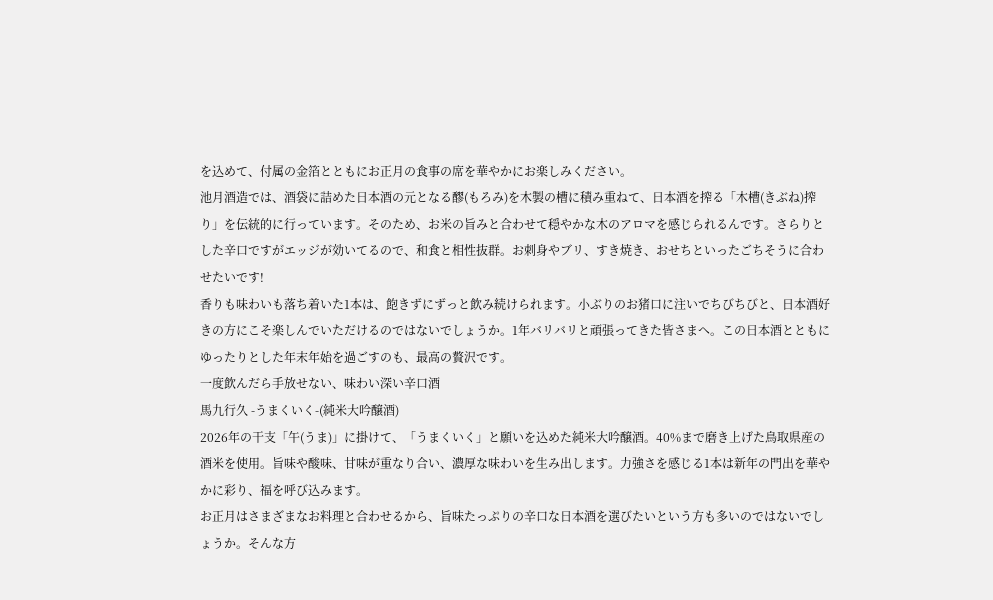を込めて、付属の金箔とともにお正月の食事の席を華やかにお楽しみください。
池月酒造では、酒袋に詰めた日本酒の元となる醪(もろみ)を木製の槽に積み重ねて、日本酒を搾る「木槽(きぶね)搾り」を伝統的に行っています。そのため、お米の旨みと合わせて穏やかな木のアロマを感じられるんです。さらりとした辛口ですがエッジが効いてるので、和食と相性抜群。お刺身やブリ、すき焼き、おせちといったごちそうに合わせたいです!
香りも味わいも落ち着いた1本は、飽きずにずっと飲み続けられます。小ぶりのお猪口に注いでちびちびと、日本酒好きの方にこそ楽しんでいただけるのではないでしょうか。1年バリバリと頑張ってきた皆さまへ。この日本酒とともにゆったりとした年末年始を過ごすのも、最高の贅沢です。
一度飲んだら手放せない、味わい深い辛口酒
馬九行久 -うまくいく-(純米大吟醸酒)
2026年の干支「午(うま)」に掛けて、「うまくいく」と願いを込めた純米大吟醸酒。40%まで磨き上げた鳥取県産の酒米を使用。旨味や酸味、甘味が重なり合い、濃厚な味わいを生み出します。力強さを感じる1本は新年の門出を華やかに彩り、福を呼び込みます。
お正月はさまざまなお料理と合わせるから、旨味たっぷりの辛口な日本酒を選びたいという方も多いのではないでしょうか。そんな方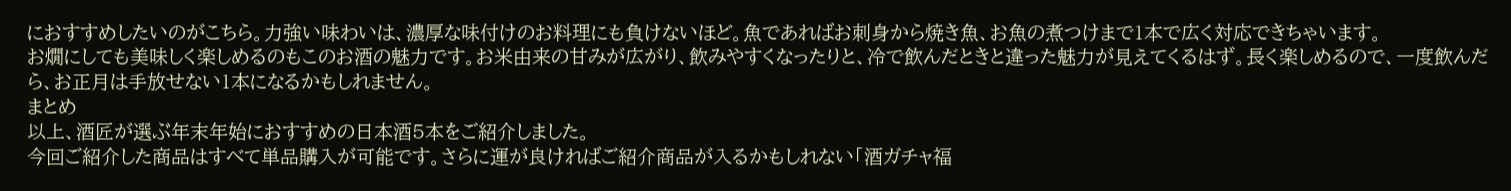におすすめしたいのがこちら。力強い味わいは、濃厚な味付けのお料理にも負けないほど。魚であればお刺身から焼き魚、お魚の煮つけまで1本で広く対応できちゃいます。
お燗にしても美味しく楽しめるのもこのお酒の魅力です。お米由来の甘みが広がり、飲みやすくなったりと、冷で飲んだときと違った魅力が見えてくるはず。長く楽しめるので、一度飲んだら、お正月は手放せない1本になるかもしれません。
まとめ
以上、酒匠が選ぶ年末年始におすすめの日本酒5本をご紹介しました。
今回ご紹介した商品はすべて単品購入が可能です。さらに運が良ければご紹介商品が入るかもしれない「酒ガチャ福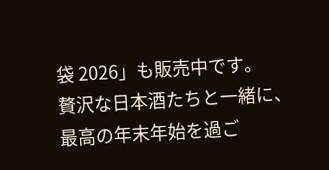袋 2026」も販売中です。
贅沢な日本酒たちと一緒に、最高の年末年始を過ご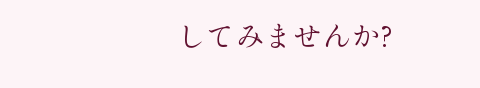してみませんか?